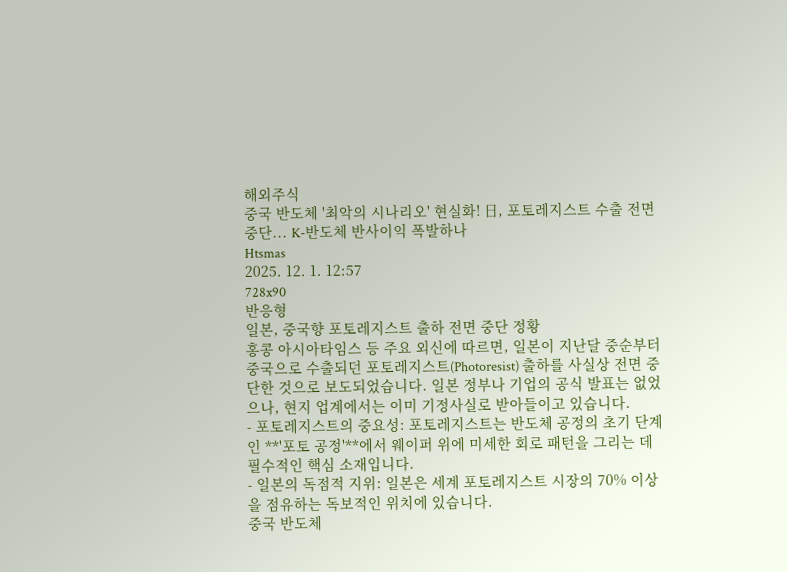해외주식
중국 반도체 '최악의 시나리오' 현실화! 日, 포토레지스트 수출 전면 중단... K-반도체 반사이익 폭발하나
Htsmas
2025. 12. 1. 12:57
728x90
반응형
일본, 중국향 포토레지스트 출하 전면 중단 정황
홍콩 아시아타임스 등 주요 외신에 따르면, 일본이 지난달 중순부터 중국으로 수출되던 포토레지스트(Photoresist) 출하를 사실상 전면 중단한 것으로 보도되었습니다. 일본 정부나 기업의 공식 발표는 없었으나, 현지 업계에서는 이미 기정사실로 받아들이고 있습니다.
- 포토레지스트의 중요성: 포토레지스트는 반도체 공정의 초기 단계인 **'포토 공정'**에서 웨이퍼 위에 미세한 회로 패턴을 그리는 데 필수적인 핵심 소재입니다.
- 일본의 독점적 지위: 일본은 세계 포토레지스트 시장의 70% 이상을 점유하는 독보적인 위치에 있습니다.
중국 반도체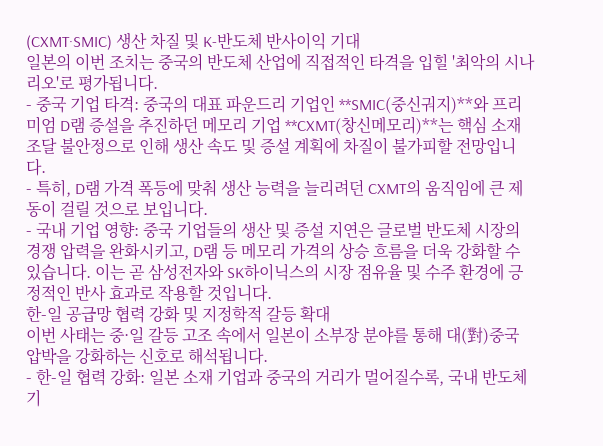(CXMT·SMIC) 생산 차질 및 K-반도체 반사이익 기대
일본의 이번 조치는 중국의 반도체 산업에 직접적인 타격을 입힐 '최악의 시나리오'로 평가됩니다.
- 중국 기업 타격: 중국의 대표 파운드리 기업인 **SMIC(중신궈지)**와 프리미엄 D램 증설을 추진하던 메모리 기업 **CXMT(창신메모리)**는 핵심 소재 조달 불안정으로 인해 생산 속도 및 증설 계획에 차질이 불가피할 전망입니다.
- 특히, D램 가격 폭등에 맞춰 생산 능력을 늘리려던 CXMT의 움직임에 큰 제동이 걸릴 것으로 보입니다.
- 국내 기업 영향: 중국 기업들의 생산 및 증설 지연은 글로벌 반도체 시장의 경쟁 압력을 완화시키고, D램 등 메모리 가격의 상승 흐름을 더욱 강화할 수 있습니다. 이는 곧 삼성전자와 SK하이닉스의 시장 점유율 및 수주 환경에 긍정적인 반사 효과로 작용할 것입니다.
한-일 공급망 협력 강화 및 지정학적 갈등 확대
이번 사태는 중·일 갈등 고조 속에서 일본이 소부장 분야를 통해 대(對)중국 압박을 강화하는 신호로 해석됩니다.
- 한-일 협력 강화: 일본 소재 기업과 중국의 거리가 멀어질수록, 국내 반도체 기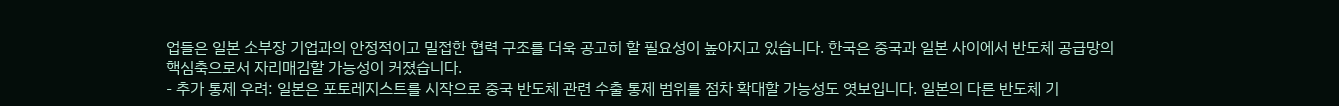업들은 일본 소부장 기업과의 안정적이고 밀접한 협력 구조를 더욱 공고히 할 필요성이 높아지고 있습니다. 한국은 중국과 일본 사이에서 반도체 공급망의 핵심축으로서 자리매김할 가능성이 커졌습니다.
- 추가 통제 우려: 일본은 포토레지스트를 시작으로 중국 반도체 관련 수출 통제 범위를 점차 확대할 가능성도 엿보입니다. 일본의 다른 반도체 기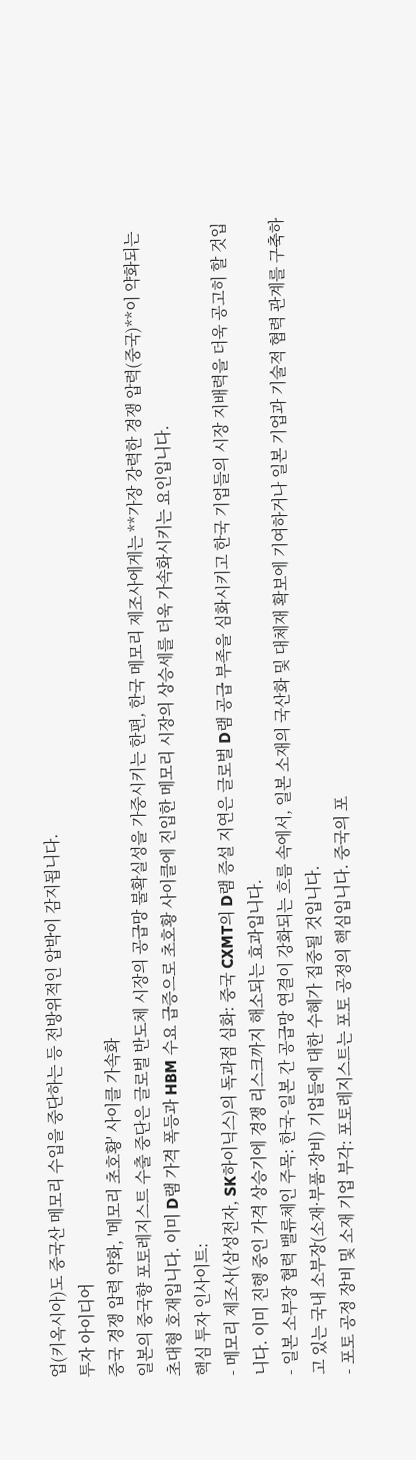업(키옥시아)도 중국산 메모리 수입을 중단하는 등 전방위적인 압박이 감지됩니다.
투자 아이디어
중국 경쟁 압력 약화, '메모리 초호황' 사이클 가속화
일본의 중국향 포토레지스트 수출 중단은 글로벌 반도체 시장의 공급망 불확실성을 가중시키는 한편, 한국 메모리 제조사에게는 **가장 강력한 경쟁 압력(중국)**이 약화되는 초대형 호재입니다. 이미 D램 가격 폭등과 HBM 수요 급증으로 초호황 사이클에 진입한 메모리 시장의 상승세를 더욱 가속화시키는 요인입니다.
핵심 투자 인사이트:
- 메모리 제조사(삼성전자, SK하이닉스)의 독과점 심화: 중국 CXMT의 D램 증설 지연은 글로벌 D램 공급 부족을 심화시키고 한국 기업들의 시장 지배력을 더욱 공고히 할 것입니다. 이미 진행 중인 가격 상승기에 경쟁 리스크까지 해소되는 효과입니다.
- 일본 소부장 협력 밸류체인 주목: 한국-일본 간 공급망 연결이 강화되는 흐름 속에서, 일본 소재의 국산화 및 대체재 확보에 기여하거나 일본 기업과 기술적 협력 관계를 구축하고 있는 국내 소부장(소재·부품·장비) 기업들에 대한 수혜가 집중될 것입니다.
- 포토 공정 장비 및 소재 기업 부각: 포토레지스트는 포토 공정의 핵심입니다. 중국의 포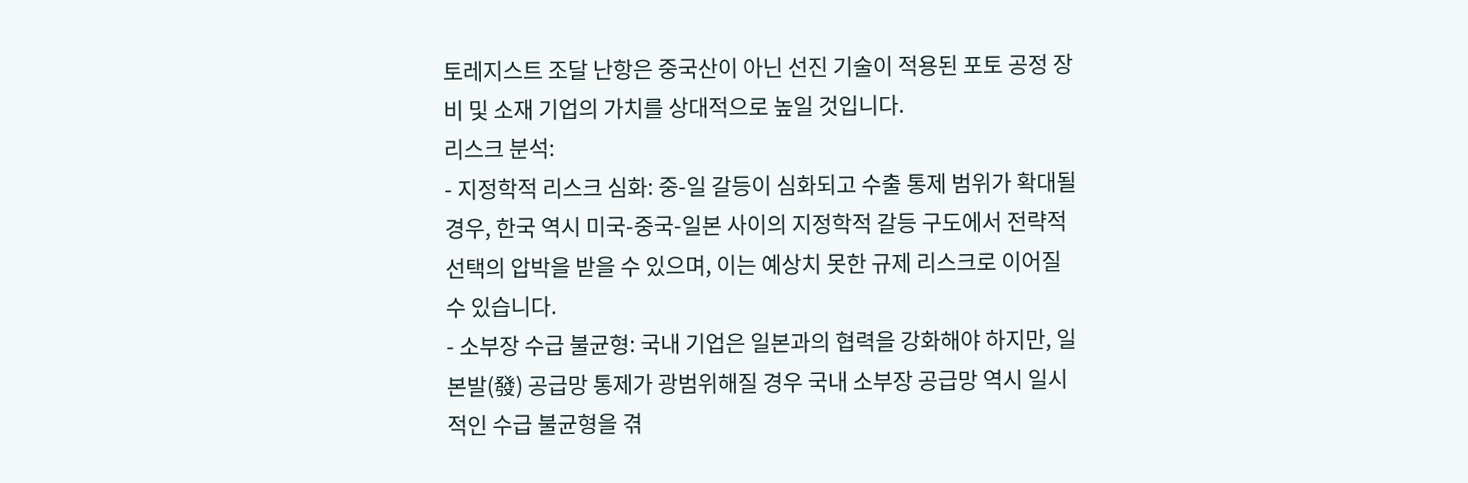토레지스트 조달 난항은 중국산이 아닌 선진 기술이 적용된 포토 공정 장비 및 소재 기업의 가치를 상대적으로 높일 것입니다.
리스크 분석:
- 지정학적 리스크 심화: 중-일 갈등이 심화되고 수출 통제 범위가 확대될 경우, 한국 역시 미국-중국-일본 사이의 지정학적 갈등 구도에서 전략적 선택의 압박을 받을 수 있으며, 이는 예상치 못한 규제 리스크로 이어질 수 있습니다.
- 소부장 수급 불균형: 국내 기업은 일본과의 협력을 강화해야 하지만, 일본발(發) 공급망 통제가 광범위해질 경우 국내 소부장 공급망 역시 일시적인 수급 불균형을 겪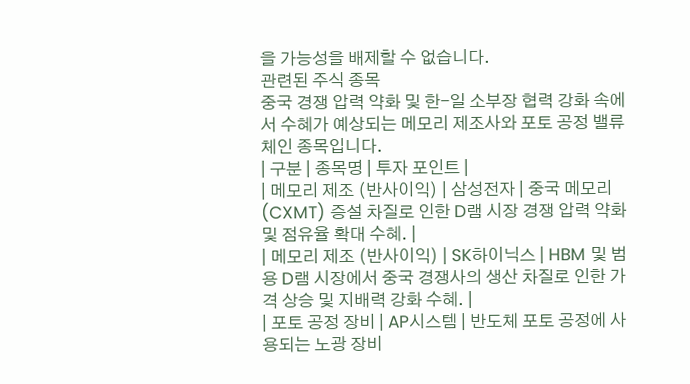을 가능성을 배제할 수 없습니다.
관련된 주식 종목
중국 경쟁 압력 약화 및 한-일 소부장 협력 강화 속에서 수혜가 예상되는 메모리 제조사와 포토 공정 밸류체인 종목입니다.
| 구분 | 종목명 | 투자 포인트 |
| 메모리 제조 (반사이익) | 삼성전자 | 중국 메모리(CXMT) 증설 차질로 인한 D램 시장 경쟁 압력 약화 및 점유율 확대 수혜. |
| 메모리 제조 (반사이익) | SK하이닉스 | HBM 및 범용 D램 시장에서 중국 경쟁사의 생산 차질로 인한 가격 상승 및 지배력 강화 수혜. |
| 포토 공정 장비 | AP시스템 | 반도체 포토 공정에 사용되는 노광 장비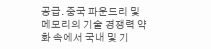공급. 중국 파운드리 및 메모리의 기술 경쟁력 약화 속에서 국내 및 기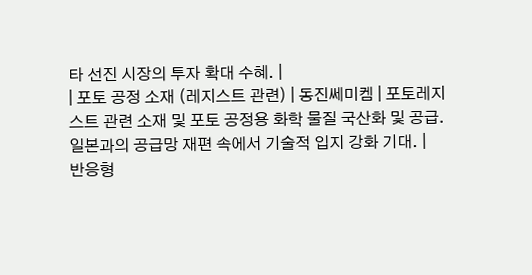타 선진 시장의 투자 확대 수혜. |
| 포토 공정 소재 (레지스트 관련) | 동진쎄미켐 | 포토레지스트 관련 소재 및 포토 공정용 화학 물질 국산화 및 공급. 일본과의 공급망 재편 속에서 기술적 입지 강화 기대. |
반응형